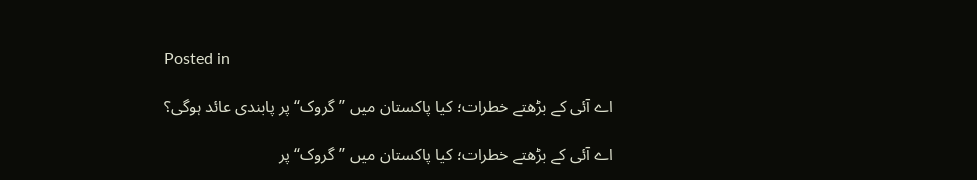Posted in

اے آئی کے بڑھتے خطرات؛ کیا پاکستان میں ’’گروک‘‘ پر پابندی عائد ہوگی؟

اے آئی کے بڑھتے خطرات؛ کیا پاکستان میں ’’گروک‘‘ پر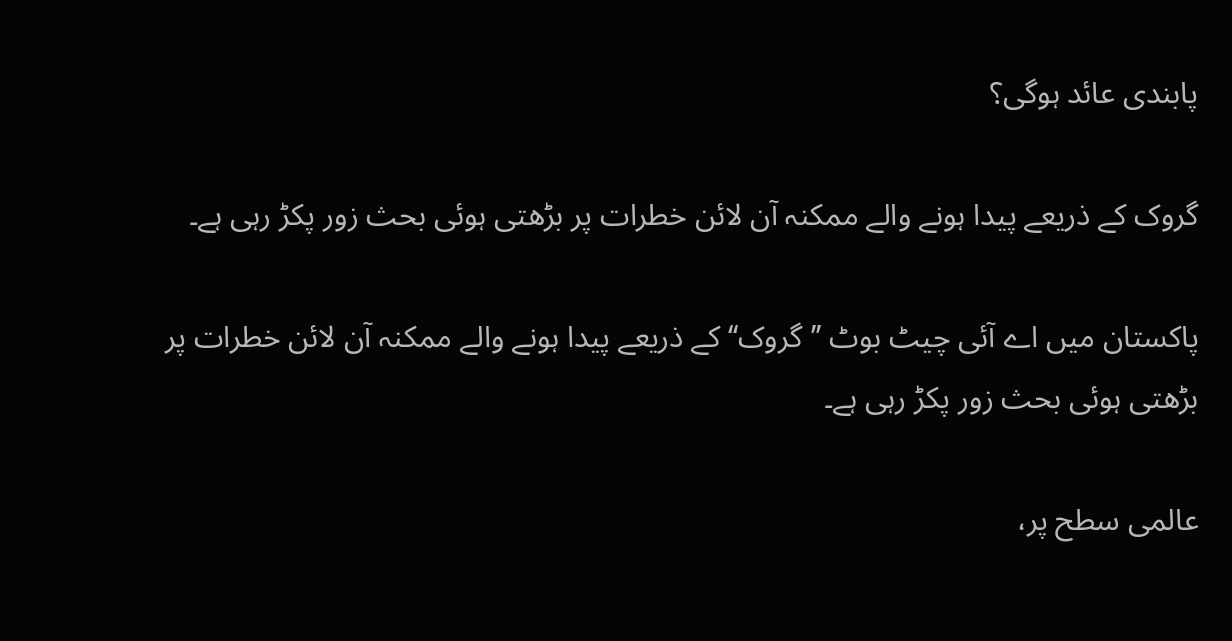پابندی عائد ہوگی؟

گروک کے ذریعے پیدا ہونے والے ممکنہ آن لائن خطرات پر بڑھتی ہوئی بحث زور پکڑ رہی ہے۔

پاکستان میں اے آئی چیٹ بوٹ ’’گروک‘‘ کے ذریعے پیدا ہونے والے ممکنہ آن لائن خطرات پر بڑھتی ہوئی بحث زور پکڑ رہی ہے۔

عالمی سطح پر،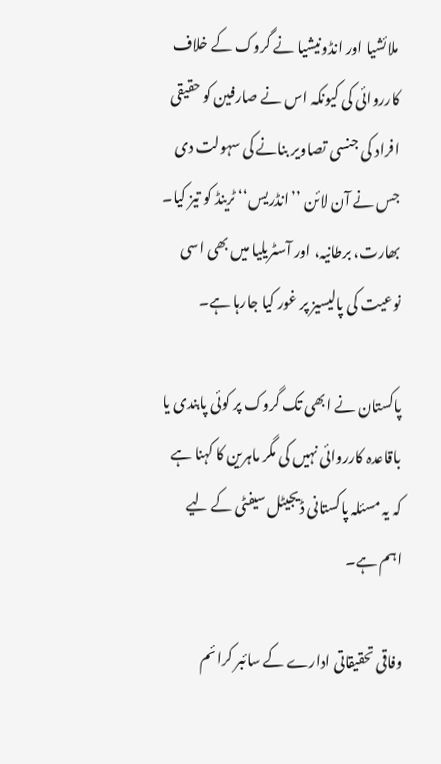ملائشیا اور انڈونیشیا نے گروک کے خلاف کارروائی کی کیونکہ اس نے صارفین کو حقیقی افراد کی جنسی تصاویر بنانے کی سہولت دی جس نے آن لائن ’’انڈریس‘‘ ٹرینڈ کو تیز کیا۔ بھارت، برطانیہ، اور آسٹریلیا میں بھی اسی نوعیت کی پالیسیز پر غور کیا جارہا ہے۔

پاکستان نے ابھی تک گروک پر کوئی پابندی یا باقاعدہ کارروائی نہیں کی مگر ماہرین کا کہنا ہے کہ یہ مسئلہ پاکستانی ڈیجیٹل سیفٹی کے لیے اہم ہے۔

وفاقی تحقیقاتی ادارے کے سائبر کرائم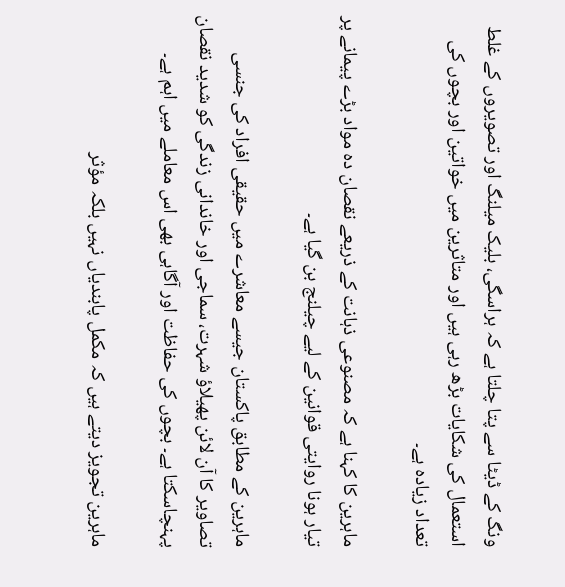ونگ کے ڈیٹا سے پتا چلتا ہے کہ ہراسگی، بلیک میلنگ اور تصویروں کے غلط استعمال کی شکایات بڑھ رہی ہیں اور متاثرین میں خواتین اور بچوں کی تعداد زیادہ ہے۔

ماہرین کا کہنا ہے کہ مصنوعی ذہانت کے ذریعے نقصان دہ مواد بڑے پیمانے پر تیار ہونا روایتی قوانین کے لیے چیلنج بن گیا ہے۔

ماہرین کے مطابق پاکستان جیسے معاشرے میں حقیقی افراد کی جنسی تصاویر کا آن لائن پھیلاؤ شہرت، سماجی اور خاندانی زندگی کو شدید نقصان پہنچاسکتا ہے۔ بچوں کی حفاظت اور آگاہی بھی اس معاملے میں اہم ہے۔

ماہرین تجویز دیتے ہیں کہ مکمل پابندیاں نہیں بلکہ مؤثر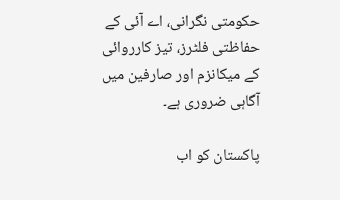حکومتی نگرانی، اے آئی کے حفاظتی فلٹرز، تیز کارروائی کے میکانزم اور صارفین میں آگاہی ضروری ہے۔

پاکستان کو اب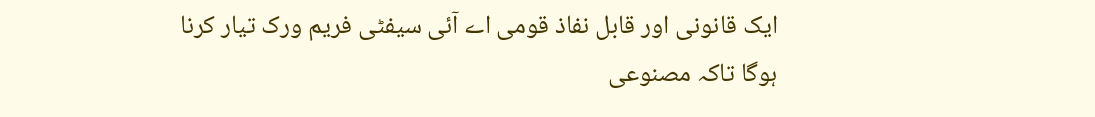ایک قانونی اور قابل نفاذ قومی اے آئی سیفٹی فریم ورک تیار کرنا ہوگا تاکہ مصنوعی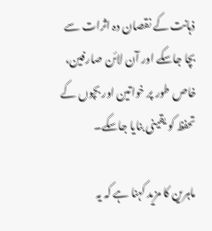ذہانت کے نقصان دہ اثرات سے بچا جاسکے اور آن لائن صارفین، خاص طور پر خواتین اور بچوں کے تحفظ کو یقینی بنایا جاسکے۔

ماہرین کا مزید کہنا ہے کہ یہ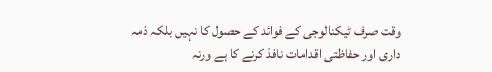وقت صرف ٹیکنالوجی کے فوائد کے حصول کا نہیں بلکہ ذمہ داری اور حفاظتی اقدامات نافذ کرنے کا ہے ورنہ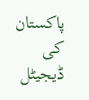پاکستان کی ڈیجیٹل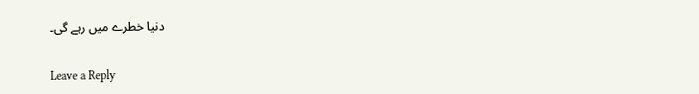دنیا خطرے میں رہے گی۔

Leave a Reply